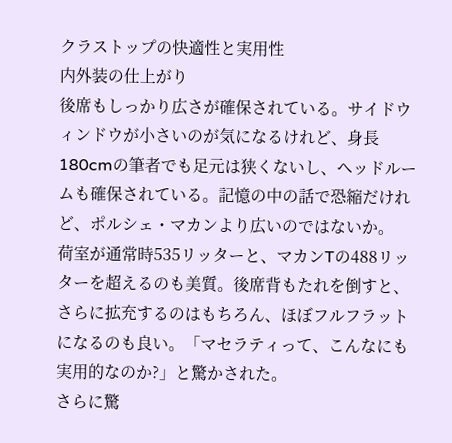クラストップの快適性と実用性
内外装の仕上がり
後席もしっかり広さが確保されている。サイドウィンドウが小さいのが気になるけれど、身長180cmの筆者でも足元は狭くないし、ヘッドルームも確保されている。記憶の中の話で恐縮だけれど、ポルシェ・マカンより広いのではないか。
荷室が通常時535リッターと、マカンTの488リッターを超えるのも美質。後席背もたれを倒すと、さらに拡充するのはもちろん、ほぼフルフラットになるのも良い。「マセラティって、こんなにも実用的なのか?」と驚かされた。
さらに驚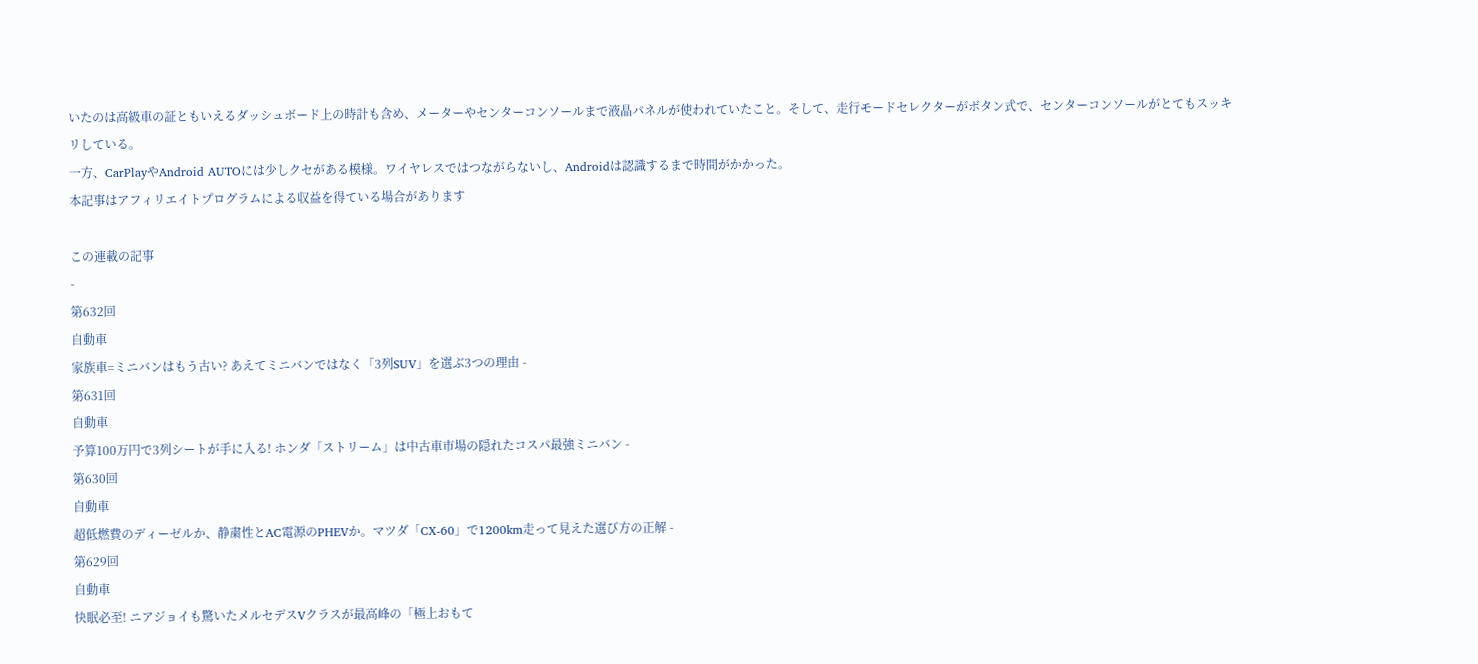いたのは高級車の証ともいえるダッシュボード上の時計も含め、メーターやセンターコンソールまで液晶パネルが使われていたこと。そして、走行モードセレクターがボタン式で、センターコンソールがとてもスッキリしている。
一方、CarPlayやAndroid AUTOには少しクセがある模様。ワイヤレスではつながらないし、Androidは認識するまで時間がかかった。
本記事はアフィリエイトプログラムによる収益を得ている場合があります

この連載の記事
-
第632回
自動車
家族車=ミニバンはもう古い? あえてミニバンではなく「3列SUV」を選ぶ3つの理由 -
第631回
自動車
予算100万円で3列シートが手に入る! ホンダ「ストリーム」は中古車市場の隠れたコスパ最強ミニバン -
第630回
自動車
超低燃費のディーゼルか、静粛性とAC電源のPHEVか。マツダ「CX-60」で1200km走って見えた選び方の正解 -
第629回
自動車
快眠必至! ニアジョイも驚いたメルセデスVクラスが最高峰の「極上おもて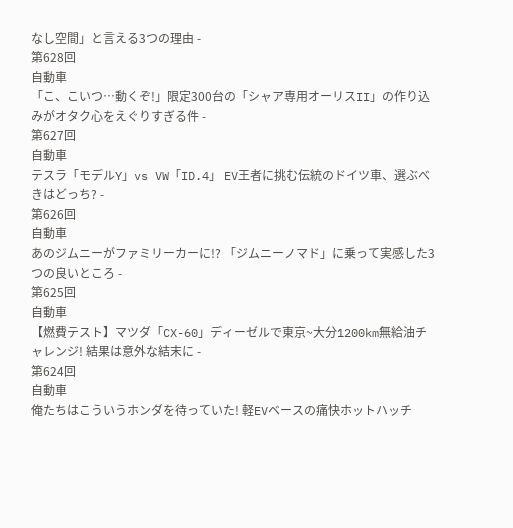なし空間」と言える3つの理由 -
第628回
自動車
「こ、こいつ…動くぞ!」限定300台の「シャア専用オーリスII」の作り込みがオタク心をえぐりすぎる件 -
第627回
自動車
テスラ「モデルY」vs VW「ID.4」 EV王者に挑む伝統のドイツ車、選ぶべきはどっち? -
第626回
自動車
あのジムニーがファミリーカーに!? 「ジムニーノマド」に乗って実感した3つの良いところ -
第625回
自動車
【燃費テスト】マツダ「CX-60」ディーゼルで東京~大分1200km無給油チャレンジ! 結果は意外な結末に -
第624回
自動車
俺たちはこういうホンダを待っていた! 軽EVベースの痛快ホットハッチ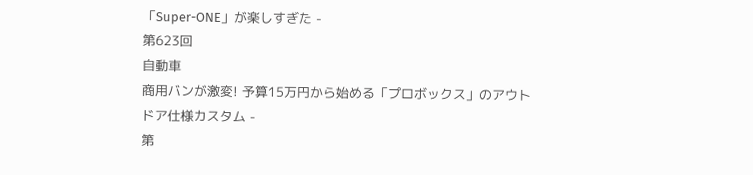「Super-ONE」が楽しすぎた -
第623回
自動車
商用バンが激変! 予算15万円から始める「プロボックス」のアウトドア仕様カスタム -
第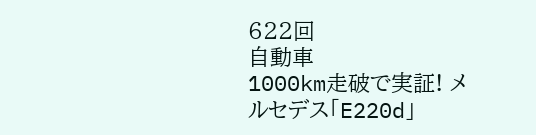622回
自動車
1000km走破で実証! メルセデス「E220d」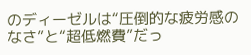のディーゼルは“圧倒的な疲労感のなさ”と“超低燃費”だっ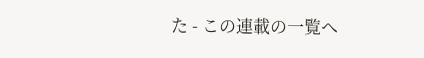た - この連載の一覧へ